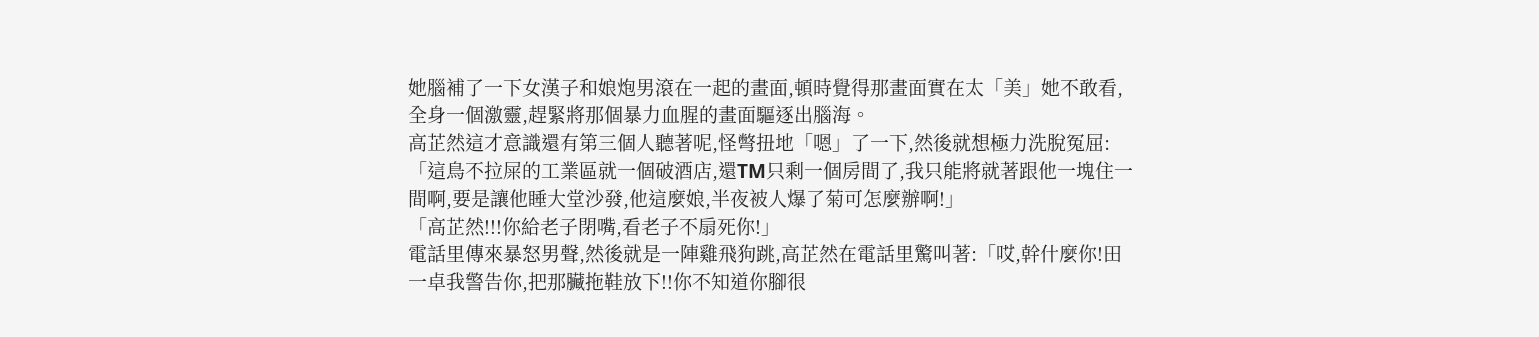她腦補了一下女漢子和娘炮男滾在一起的畫面,頓時覺得那畫面實在太「美」她不敢看,全身一個激靈,趕緊將那個暴力血腥的畫面驅逐出腦海。
高芷然這才意識還有第三個人聽著呢,怪彆扭地「嗯」了一下,然後就想極力洗脫冤屈:「這鳥不拉屎的工業區就一個破酒店,還TM只剩一個房間了,我只能將就著跟他一塊住一間啊,要是讓他睡大堂沙發,他這麼娘,半夜被人爆了菊可怎麼辦啊!」
「高芷然!!!你給老子閉嘴,看老子不扇死你!」
電話里傳來暴怒男聲,然後就是一陣雞飛狗跳,高芷然在電話里驚叫著:「哎,幹什麼你!田一卓我警告你,把那臟拖鞋放下!!你不知道你腳很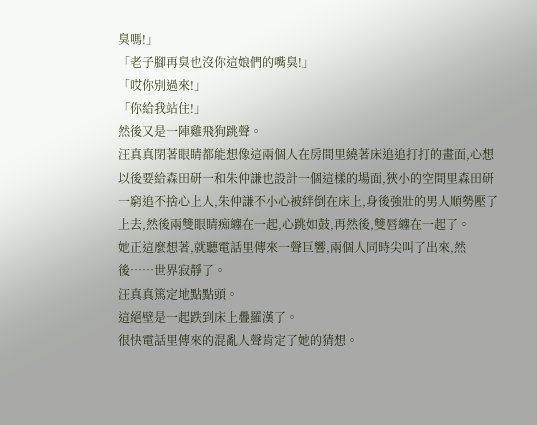臭嗎!」
「老子腳再臭也沒你這娘們的嘴臭!」
「哎你別過來!」
「你給我站住!」
然後又是一陣雞飛狗跳聲。
汪真真閉著眼睛都能想像這兩個人在房間里繞著床追追打打的畫面,心想以後要給森田研一和朱仲謙也設計一個這樣的場面,狹小的空間里森田研一窮追不捨心上人,朱仲謙不小心被絆倒在床上,身後強壯的男人順勢壓了上去,然後兩雙眼睛痴纏在一起,心跳如鼓,再然後,雙唇纏在一起了。
她正這麼想著,就聽電話里傳來一聲巨響,兩個人同時尖叫了出來,然後……世界寂靜了。
汪真真篤定地點點頭。
這絕壁是一起跌到床上疊羅漢了。
很快電話里傳來的混亂人聲肯定了她的猜想。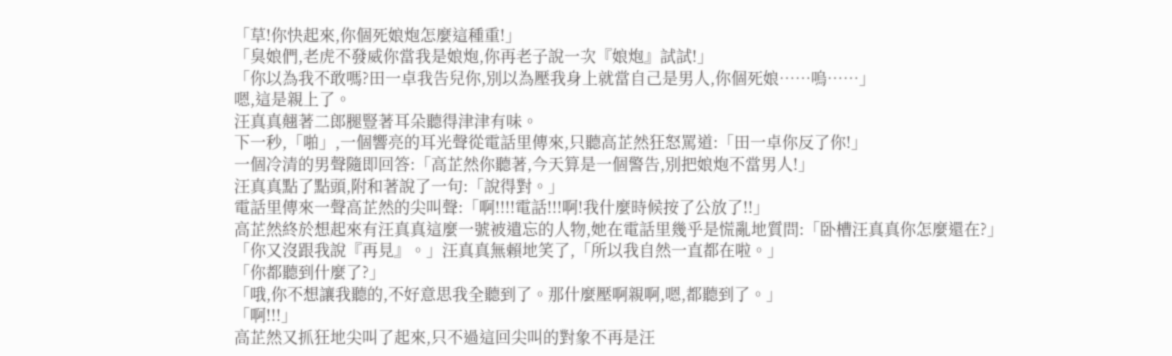「草!你快起來,你個死娘炮怎麼這種重!」
「臭娘們,老虎不發威你當我是娘炮,你再老子說一次『娘炮』試試!」
「你以為我不敢嗎?田一卓我告兒你,別以為壓我身上就當自己是男人,你個死娘……嗚……」
嗯,這是親上了。
汪真真翹著二郎腿豎著耳朵聽得津津有味。
下一秒,「啪」,一個響亮的耳光聲從電話里傳來,只聽高芷然狂怒罵道:「田一卓你反了你!」
一個冷清的男聲隨即回答:「高芷然你聽著,今天算是一個警告,別把娘炮不當男人!」
汪真真點了點頭,附和著說了一句:「說得對。」
電話里傳來一聲高芷然的尖叫聲:「啊!!!!電話!!!啊!我什麼時候按了公放了!!」
高芷然終於想起來有汪真真這麼一號被遺忘的人物,她在電話里幾乎是慌亂地質問:「卧槽汪真真你怎麼還在?」
「你又沒跟我說『再見』。」汪真真無賴地笑了,「所以我自然一直都在啦。」
「你都聽到什麼了?」
「哦,你不想讓我聽的,不好意思我全聽到了。那什麼壓啊親啊,嗯,都聽到了。」
「啊!!!」
高芷然又抓狂地尖叫了起來,只不過這回尖叫的對象不再是汪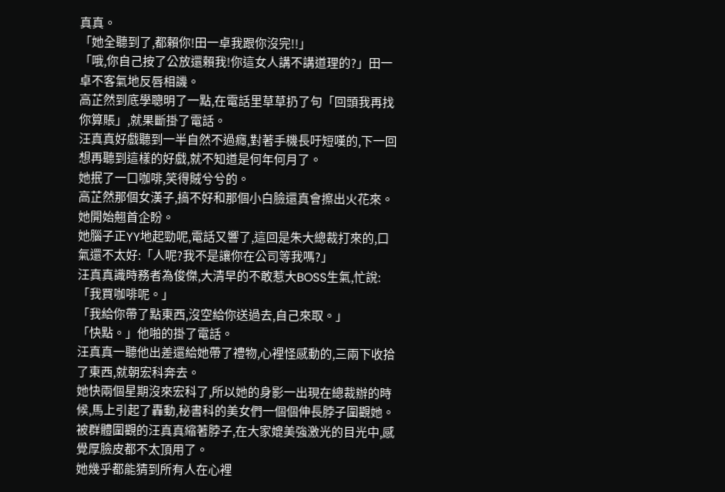真真。
「她全聽到了,都賴你!田一卓我跟你沒完!!」
「哦,你自己按了公放還賴我!你這女人講不講道理的?」田一卓不客氣地反唇相譏。
高芷然到底學聰明了一點,在電話里草草扔了句「回頭我再找你算賬」,就果斷掛了電話。
汪真真好戲聽到一半自然不過癮,對著手機長吁短嘆的,下一回想再聽到這樣的好戲,就不知道是何年何月了。
她抿了一口咖啡,笑得賊兮兮的。
高芷然那個女漢子,搞不好和那個小白臉還真會擦出火花來。
她開始翹首企盼。
她腦子正YY地起勁呢,電話又響了,這回是朱大總裁打來的,口氣還不太好:「人呢?我不是讓你在公司等我嗎?」
汪真真識時務者為俊傑,大清早的不敢惹大BOSS生氣,忙說:「我買咖啡呢。」
「我給你帶了點東西,沒空給你送過去,自己來取。」
「快點。」他啪的掛了電話。
汪真真一聽他出差還給她帶了禮物,心裡怪感動的,三兩下收拾了東西,就朝宏科奔去。
她快兩個星期沒來宏科了,所以她的身影一出現在總裁辦的時候,馬上引起了轟動,秘書科的美女們一個個伸長脖子圍觀她。
被群體圍觀的汪真真縮著脖子,在大家媲美強激光的目光中,感覺厚臉皮都不太頂用了。
她幾乎都能猜到所有人在心裡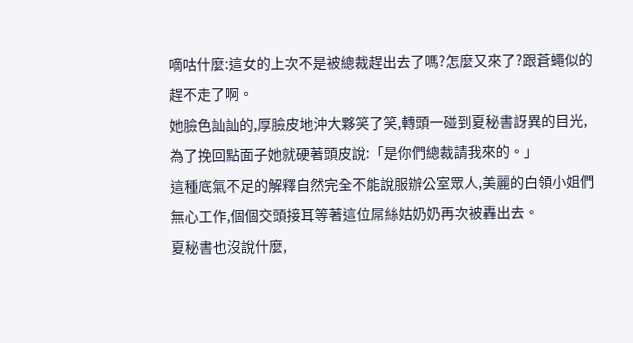嘀咕什麼:這女的上次不是被總裁趕出去了嗎?怎麼又來了?跟蒼蠅似的趕不走了啊。
她臉色訕訕的,厚臉皮地沖大夥笑了笑,轉頭一碰到夏秘書訝異的目光,為了挽回點面子她就硬著頭皮說:「是你們總裁請我來的。」
這種底氣不足的解釋自然完全不能說服辦公室眾人,美麗的白領小姐們無心工作,個個交頭接耳等著這位屌絲姑奶奶再次被轟出去。
夏秘書也沒說什麼,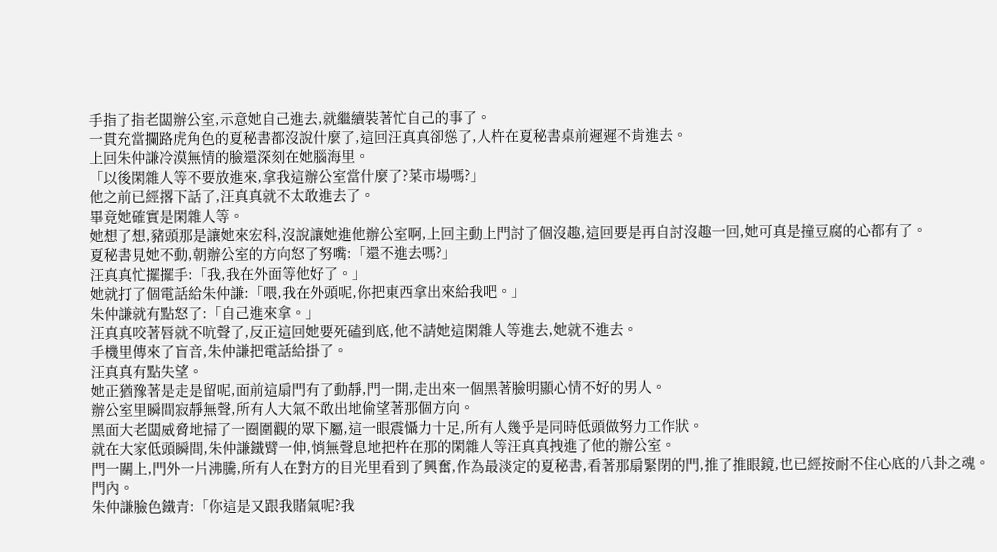手指了指老闆辦公室,示意她自己進去,就繼續裝著忙自己的事了。
一貫充當攔路虎角色的夏秘書都沒說什麼了,這回汪真真卻慫了,人杵在夏秘書桌前遲遲不肯進去。
上回朱仲謙冷漠無情的臉還深刻在她腦海里。
「以後閑雜人等不要放進來,拿我這辦公室當什麼了?菜市場嗎?」
他之前已經撂下話了,汪真真就不太敢進去了。
畢竟她確實是閑雜人等。
她想了想,豬頭那是讓她來宏科,沒說讓她進他辦公室啊,上回主動上門討了個沒趣,這回要是再自討沒趣一回,她可真是撞豆腐的心都有了。
夏秘書見她不動,朝辦公室的方向怒了努嘴:「還不進去嗎?」
汪真真忙擺擺手:「我,我在外面等他好了。」
她就打了個電話給朱仲謙:「喂,我在外頭呢,你把東西拿出來給我吧。」
朱仲謙就有點怒了:「自己進來拿。」
汪真真咬著唇就不吭聲了,反正這回她要死磕到底,他不請她這閑雜人等進去,她就不進去。
手機里傳來了盲音,朱仲謙把電話給掛了。
汪真真有點失望。
她正猶豫著是走是留呢,面前這扇門有了動靜,門一開,走出來一個黑著臉明顯心情不好的男人。
辦公室里瞬間寂靜無聲,所有人大氣不敢出地偷望著那個方向。
黑面大老闆威脅地掃了一圈圍觀的眾下屬,這一眼震懾力十足,所有人幾乎是同時低頭做努力工作狀。
就在大家低頭瞬間,朱仲謙鐵臂一伸,悄無聲息地把杵在那的閑雜人等汪真真拽進了他的辦公室。
門一關上,門外一片沸騰,所有人在對方的目光里看到了興奮,作為最淡定的夏秘書,看著那扇緊閉的門,推了推眼鏡,也已經按耐不住心底的八卦之魂。
門內。
朱仲謙臉色鐵青:「你這是又跟我賭氣呢?我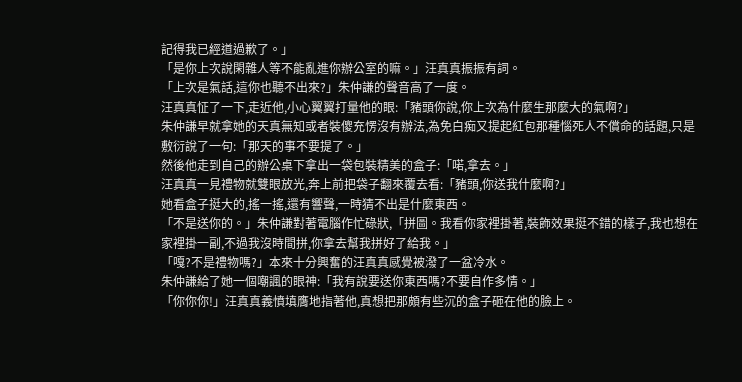記得我已經道過歉了。」
「是你上次說閑雜人等不能亂進你辦公室的嘛。」汪真真振振有詞。
「上次是氣話,這你也聽不出來?」朱仲謙的聲音高了一度。
汪真真怔了一下,走近他,小心翼翼打量他的眼:「豬頭你說,你上次為什麼生那麼大的氣啊?」
朱仲謙早就拿她的天真無知或者裝傻充愣沒有辦法,為免白痴又提起紅包那種惱死人不償命的話題,只是敷衍說了一句:「那天的事不要提了。」
然後他走到自己的辦公桌下拿出一袋包裝精美的盒子:「喏,拿去。」
汪真真一見禮物就雙眼放光,奔上前把袋子翻來覆去看:「豬頭,你送我什麼啊?」
她看盒子挺大的,搖一搖,還有響聲,一時猜不出是什麼東西。
「不是送你的。」朱仲謙對著電腦作忙碌狀,「拼圖。我看你家裡掛著,裝飾效果挺不錯的樣子,我也想在家裡掛一副,不過我沒時間拼,你拿去幫我拼好了給我。」
「嘎?不是禮物嗎?」本來十分興奮的汪真真感覺被潑了一盆冷水。
朱仲謙給了她一個嘲諷的眼神:「我有說要送你東西嗎?不要自作多情。」
「你你你!」汪真真義憤填膺地指著他,真想把那頗有些沉的盒子砸在他的臉上。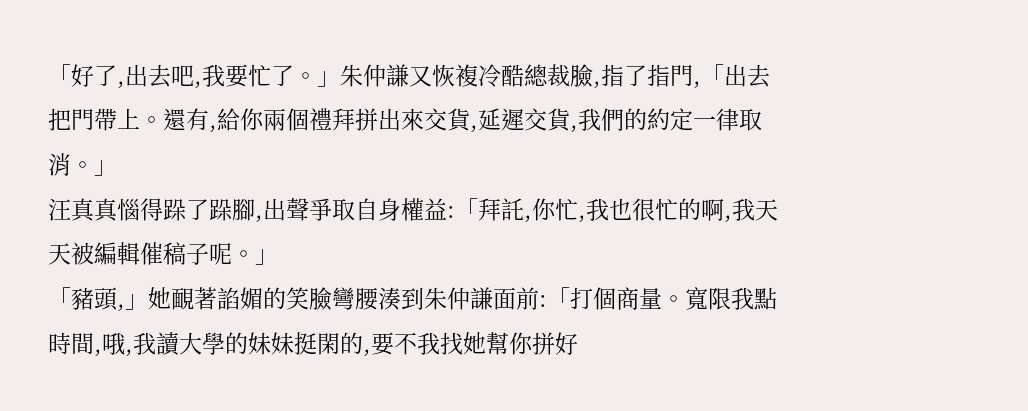「好了,出去吧,我要忙了。」朱仲謙又恢複冷酷總裁臉,指了指門,「出去把門帶上。還有,給你兩個禮拜拼出來交貨,延遲交貨,我們的約定一律取消。」
汪真真惱得跺了跺腳,出聲爭取自身權益:「拜託,你忙,我也很忙的啊,我天天被編輯催稿子呢。」
「豬頭,」她靦著諂媚的笑臉彎腰湊到朱仲謙面前:「打個商量。寬限我點時間,哦,我讀大學的妹妹挺閑的,要不我找她幫你拼好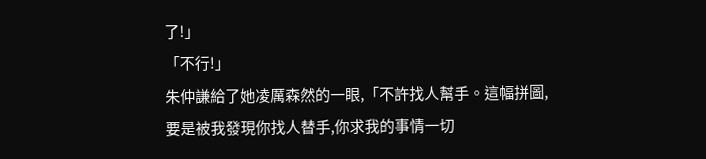了!」
「不行!」
朱仲謙給了她凌厲森然的一眼,「不許找人幫手。這幅拼圖,要是被我發現你找人替手,你求我的事情一切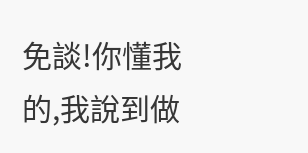免談!你懂我的,我說到做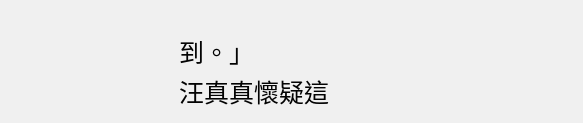到。」
汪真真懷疑這